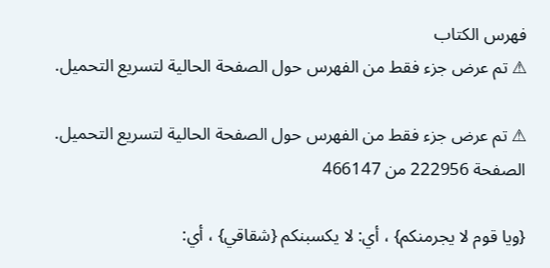فهرس الكتاب
⚠ تم عرض جزء فقط من الفهرس حول الصفحة الحالية لتسريع التحميل.

⚠ تم عرض جزء فقط من الفهرس حول الصفحة الحالية لتسريع التحميل.
الصفحة 222956 من 466147

{ويا قوم لا يجرمنكم} ، أي: لا يكسبنكم {شقاقي} ، أي: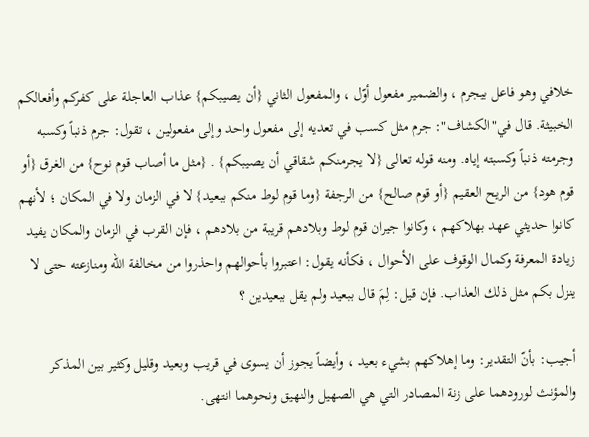خلافي وهو فاعل بيجرم ، والضمير مفعول أوّل ، والمفعول الثاني {أن يصيبكم} عذاب العاجلة على كفركم وأفعالكم الخبيثة. قال في"الكشاف": جرم مثل كسب في تعديه إلى مفعول واحد وإلى مفعولين ، تقول: جرم ذنباً وكسبه وجرمته ذنباً وكسبته إياه. ومنه قوله تعالى {لا يجرمنكم شقاقي أن يصيبكم} . {مثل ما أصاب قوم نوح} من الغرق {أو قوم هود} من الريح العقيم {أو قوم صالح} من الرجفة {وما قوم لوط منكم ببعيد} لا في الزمان ولا في المكان ؛ لأنهم كانوا حديثي عهد بهلاكهم ، وكانوا جيران قوم لوط وبلادهم قريبة من بلادهم ، فإن القرب في الزمان والمكان يفيد زيادة المعرفة وكمال الوقوف على الأحوال ، فكأنه يقول: اعتبروا بأحوالهم واحذروا من مخالفة الله ومنازعته حتى لا ينزل بكم مثل ذلك العذاب. فإن قيل: لِمَ قال ببعيد ولم يقل ببعيدين ؟

أجيب: بأنّ التقدير: وما إهلاكهم بشيء بعيد ، وأيضاً يجوز أن يسوى في قريب وبعيد وقليل وكثير بين المذكر والمؤنث لورودهما على زنة المصادر التي هي الصهيل والنهيق ونحوهما انتهى.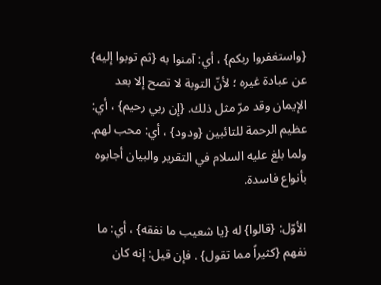{واستغفروا ربكم} ، أي: آمنوا به {ثم توبوا إليه} عن عبادة غيره ؛ لأنّ التوبة لا تصح إلا بعد الإيمان وقد مرّ مثل ذلك. {إن ربي رحيم} ، أي: عظيم الرحمة للتائبين {ودود} ، أي: محب لهم. ولما بلغ عليه السلام في التقرير والبيان أجابوه بأنواع فاسدة.

الأوّل: {قالوا} له {يا شعيب ما نفقه} ، أي: ما نفهم {كثيراً مما تقول} . فإن قيل: إنه كان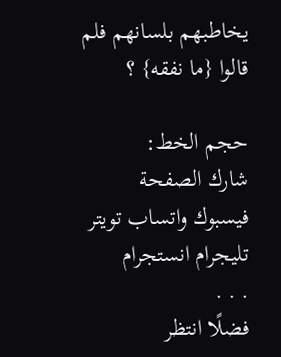يخاطبهم بلسانهم فلم قالوا {ما نفقه} ؟

حجم الخط:
شارك الصفحة
فيسبوك واتساب تويتر تليجرام انستجرام
. . .
فضلًا انتظر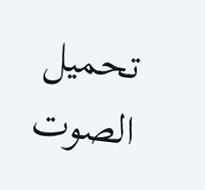تحميل الصوت